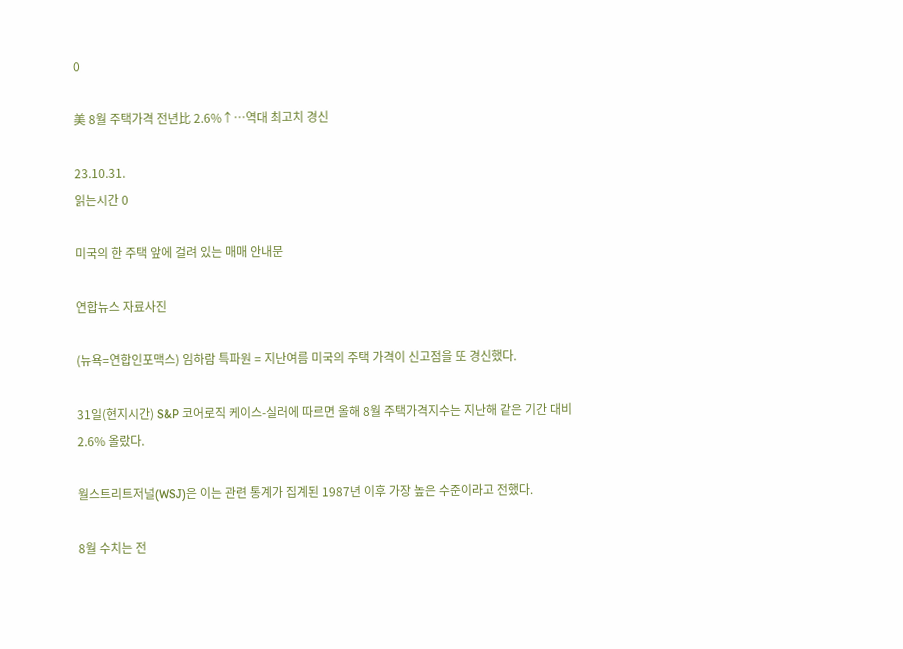0

美 8월 주택가격 전년比 2.6%↑…역대 최고치 경신

23.10.31.
읽는시간 0

미국의 한 주택 앞에 걸려 있는 매매 안내문

연합뉴스 자료사진

(뉴욕=연합인포맥스) 임하람 특파원 = 지난여름 미국의 주택 가격이 신고점을 또 경신했다.

31일(현지시간) S&P 코어로직 케이스-실러에 따르면 올해 8월 주택가격지수는 지난해 같은 기간 대비 2.6% 올랐다.

월스트리트저널(WSJ)은 이는 관련 통계가 집계된 1987년 이후 가장 높은 수준이라고 전했다.

8월 수치는 전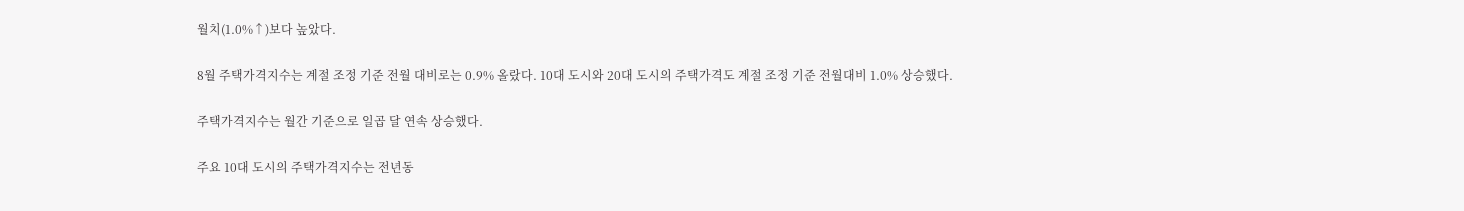월치(1.0%↑)보다 높았다.

8월 주택가격지수는 계절 조정 기준 전월 대비로는 0.9% 올랐다. 10대 도시와 20대 도시의 주택가격도 계절 조정 기준 전월대비 1.0% 상승했다.

주택가격지수는 월간 기준으로 일곱 달 연속 상승했다.

주요 10대 도시의 주택가격지수는 전년동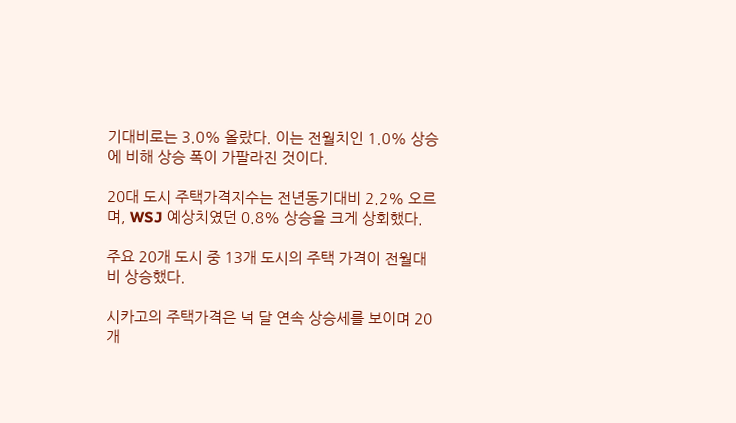기대비로는 3.0% 올랐다. 이는 전월치인 1.0% 상승에 비해 상승 폭이 가팔라진 것이다.

20대 도시 주택가격지수는 전년동기대비 2.2% 오르며, WSJ 예상치였던 0.8% 상승을 크게 상회했다.

주요 20개 도시 중 13개 도시의 주택 가격이 전월대비 상승했다.

시카고의 주택가격은 넉 달 연속 상승세를 보이며 20개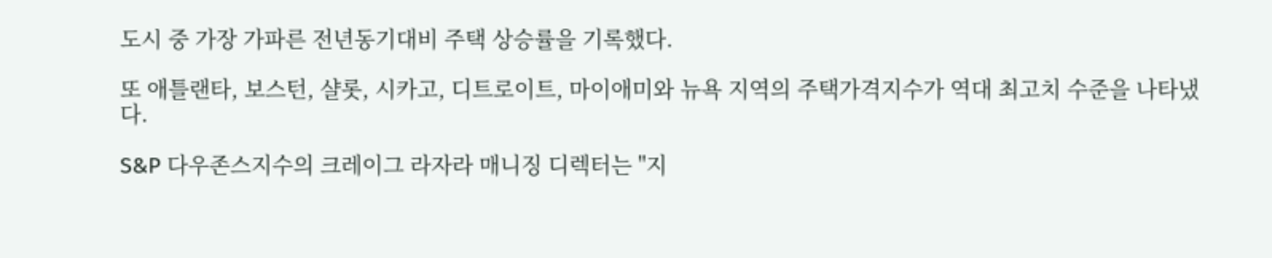도시 중 가장 가파른 전년동기대비 주택 상승률을 기록했다.

또 애틀랜타, 보스턴, 샬롯, 시카고, 디트로이트, 마이애미와 뉴욕 지역의 주택가격지수가 역대 최고치 수준을 나타냈다.

S&P 다우존스지수의 크레이그 라자라 매니징 디렉터는 "지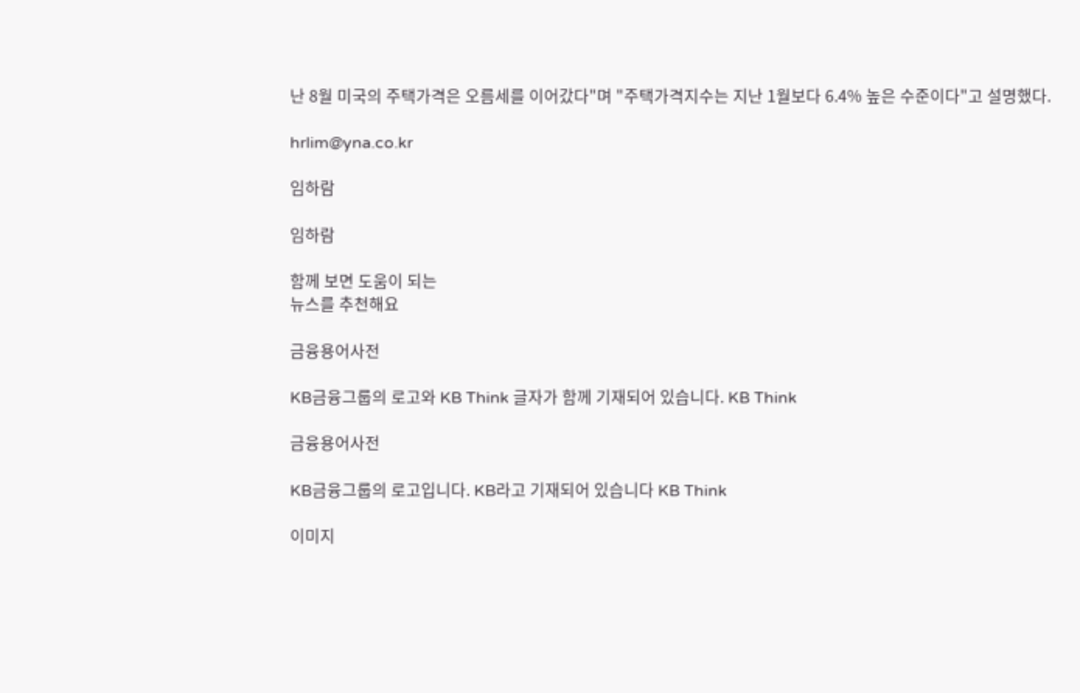난 8월 미국의 주택가격은 오름세를 이어갔다"며 "주택가격지수는 지난 1월보다 6.4% 높은 수준이다"고 설명했다.

hrlim@yna.co.kr

임하람

임하람

함께 보면 도움이 되는
뉴스를 추천해요

금융용어사전

KB금융그룹의 로고와 KB Think 글자가 함께 기재되어 있습니다. KB Think

금융용어사전

KB금융그룹의 로고입니다. KB라고 기재되어 있습니다 KB Think

이미지